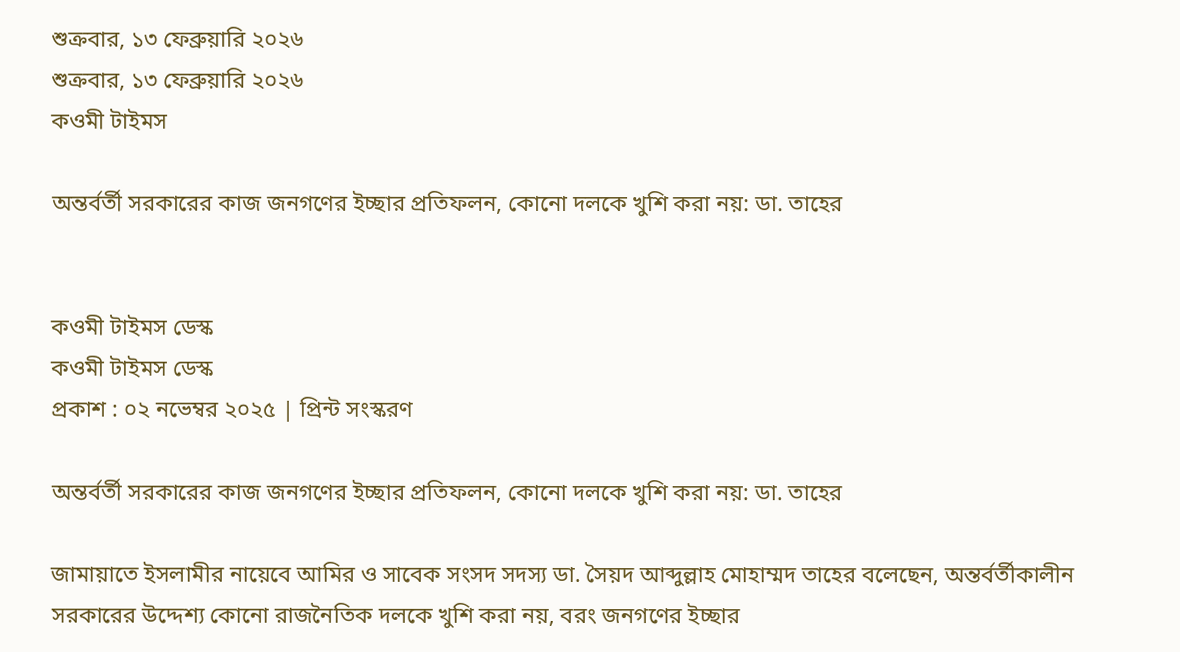শুক্রবার, ১৩ ফেব্রুয়ারি ২০২৬
শুক্রবার, ১৩ ফেব্রুয়ারি ২০২৬
কওমী টাইমস

অন্তর্বর্তী সরকারের কাজ জনগণের ইচ্ছার প্রতিফলন, কোনো দলকে খুশি করা নয়: ডা. তাহের


কওমী টাইমস ডেস্ক
কওমী টাইমস ডেস্ক
প্রকাশ : ০২ নভেম্বর ২০২৫ | প্রিন্ট সংস্করণ

অন্তর্বর্তী সরকারের কাজ জনগণের ইচ্ছার প্রতিফলন, কোনো দলকে খুশি করা নয়: ডা. তাহের

জামায়াতে ইসলামীর নায়েবে আমির ও সাবেক সংসদ সদস্য ডা. সৈয়দ আব্দুল্লাহ মোহাম্মদ তাহের বলেছেন, অন্তর্বর্তীকালীন সরকারের উদ্দেশ্য কোনো রাজনৈতিক দলকে খুশি করা নয়, বরং জনগণের ইচ্ছার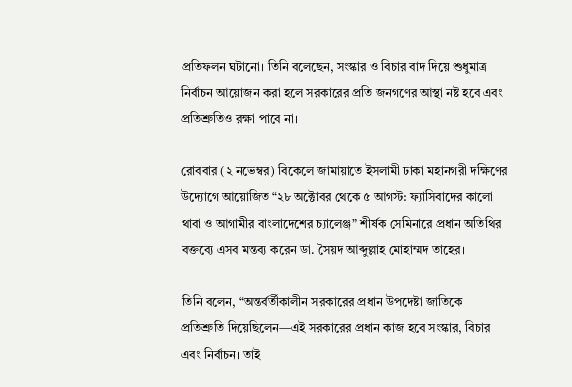প্রতিফলন ঘটানো। তিনি বলেছেন, সংস্কার ও বিচার বাদ দিয়ে শুধুমাত্র নির্বাচন আয়োজন করা হলে সরকারের প্রতি জনগণের আস্থা নষ্ট হবে এবং প্রতিশ্রুতিও রক্ষা পাবে না।

রোববার (২ নভেম্বর) বিকেলে জামায়াতে ইসলামী ঢাকা মহানগরী দক্ষিণের উদ্যোগে আয়োজিত “২৮ অক্টোবর থেকে ৫ আগস্ট: ফ্যাসিবাদের কালো থাবা ও আগামীর বাংলাদেশের চ্যালেঞ্জ” শীর্ষক সেমিনারে প্রধান অতিথির বক্তব্যে এসব মন্তব্য করেন ডা. সৈয়দ আব্দুল্লাহ মোহাম্মদ তাহের।

তিনি বলেন, “অন্তর্বর্তীকালীন সরকারের প্রধান উপদেষ্টা জাতিকে প্রতিশ্রুতি দিয়েছিলেন—এই সরকারের প্রধান কাজ হবে সংস্কার, বিচার এবং নির্বাচন। তাই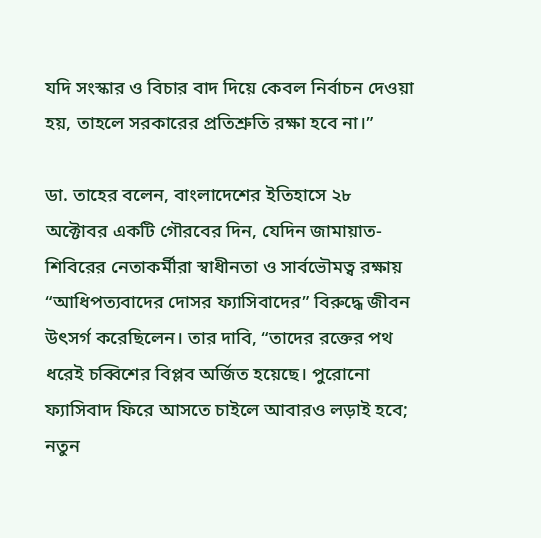যদি সংস্কার ও বিচার বাদ দিয়ে কেবল নির্বাচন দেওয়া হয়, তাহলে সরকারের প্রতিশ্রুতি রক্ষা হবে না।”

ডা. তাহের বলেন, বাংলাদেশের ইতিহাসে ২৮ অক্টোবর একটি গৌরবের দিন, যেদিন জামায়াত-শিবিরের নেতাকর্মীরা স্বাধীনতা ও সার্বভৌমত্ব রক্ষায় “আধিপত্যবাদের দোসর ফ্যাসিবাদের” বিরুদ্ধে জীবন উৎসর্গ করেছিলেন। তার দাবি, “তাদের রক্তের পথ ধরেই চব্বিশের বিপ্লব অর্জিত হয়েছে। পুরোনো ফ্যাসিবাদ ফিরে আসতে চাইলে আবারও লড়াই হবে; নতুন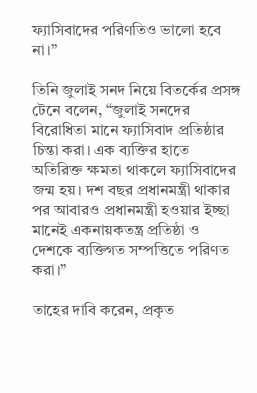ফ্যাসিবাদের পরিণতিও ভালো হবে না।”

তিনি জুলাই সনদ নিয়ে বিতর্কের প্রসঙ্গ টেনে বলেন, “জুলাই সনদের বিরোধিতা মানে ফ্যাসিবাদ প্রতিষ্ঠার চিন্তা করা। এক ব্যক্তির হাতে অতিরিক্ত ক্ষমতা থাকলে ফ্যাসিবাদের জন্ম হয়। দশ বছর প্রধানমন্ত্রী থাকার পর আবারও প্রধানমন্ত্রী হওয়ার ইচ্ছা মানেই একনায়কতন্ত্র প্রতিষ্ঠা ও দেশকে ব্যক্তিগত সম্পত্তিতে পরিণত করা।”

তাহের দাবি করেন, প্রকৃত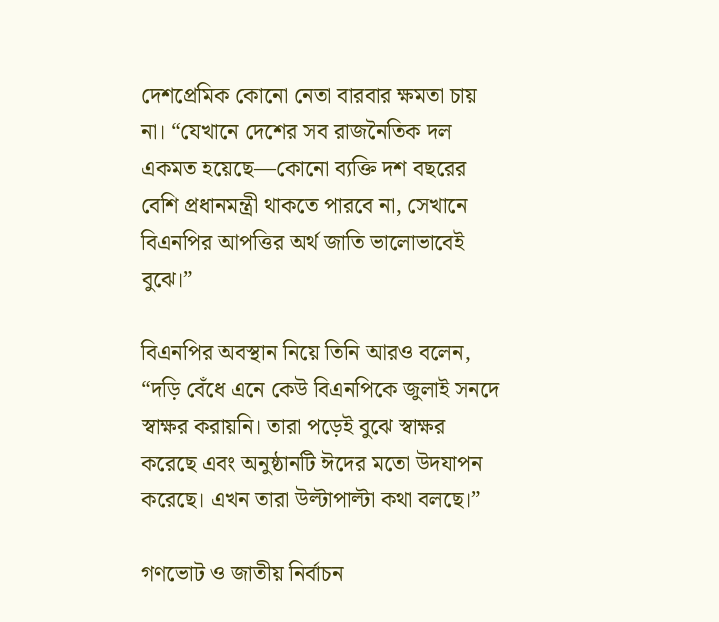দেশপ্রেমিক কোনো নেতা বারবার ক্ষমতা চায় না। “যেখানে দেশের সব রাজনৈতিক দল একমত হয়েছে—কোনো ব্যক্তি দশ বছরের বেশি প্রধানমন্ত্রী থাকতে পারবে না, সেখানে বিএনপির আপত্তির অর্থ জাতি ভালোভাবেই বুঝে।”

বিএনপির অবস্থান নিয়ে তিনি আরও বলেন, “দড়ি বেঁধে এনে কেউ বিএনপিকে জুলাই সনদে স্বাক্ষর করায়নি। তারা পড়েই বুঝে স্বাক্ষর করেছে এবং অনুষ্ঠানটি ঈদের মতো উদযাপন করেছে। এখন তারা উল্টাপাল্টা কথা বলছে।”

গণভোট ও জাতীয় নির্বাচন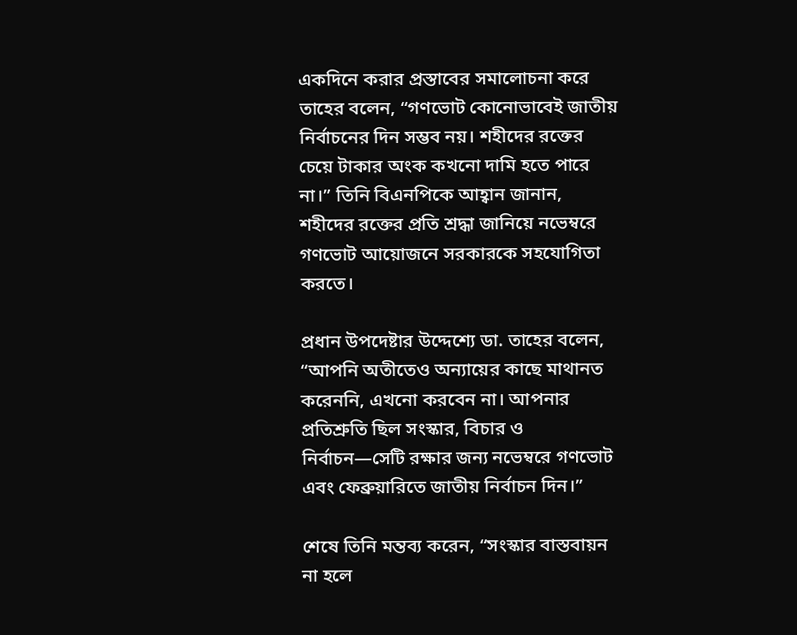একদিনে করার প্রস্তাবের সমালোচনা করে তাহের বলেন, “গণভোট কোনোভাবেই জাতীয় নির্বাচনের দিন সম্ভব নয়। শহীদের রক্তের চেয়ে টাকার অংক কখনো দামি হতে পারে না।” তিনি বিএনপিকে আহ্বান জানান, শহীদের রক্তের প্রতি শ্রদ্ধা জানিয়ে নভেম্বরে গণভোট আয়োজনে সরকারকে সহযোগিতা করতে।

প্রধান উপদেষ্টার উদ্দেশ্যে ডা. তাহের বলেন, “আপনি অতীতেও অন্যায়ের কাছে মাথানত করেননি, এখনো করবেন না। আপনার প্রতিশ্রুতি ছিল সংস্কার, বিচার ও নির্বাচন—সেটি রক্ষার জন্য নভেম্বরে গণভোট এবং ফেব্রুয়ারিতে জাতীয় নির্বাচন দিন।”

শেষে তিনি মন্তব্য করেন, “সংস্কার বাস্তবায়ন না হলে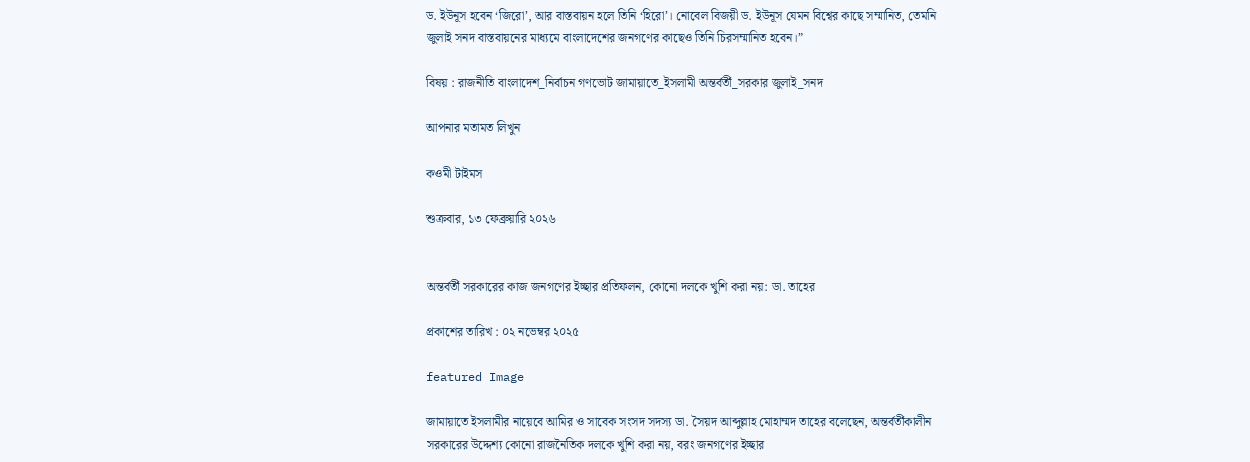ড. ইউনূস হবেন ‘জিরো’, আর বাস্তবায়ন হলে তিনি ‘হিরো’। নোবেল বিজয়ী ড. ইউনূস যেমন বিশ্বের কাছে সম্মানিত, তেমনি জুলাই সনদ বাস্তবায়নের মাধ্যমে বাংলাদেশের জনগণের কাছেও তিনি চিরসম্মানিত হবেন।”

বিষয় : রাজনীতি বাংলাদেশ_নির্বাচন গণভোট জামায়াতে_ইসলামী অন্তর্বর্তী_সরকার জুলাই_সনদ

আপনার মতামত লিখুন

কওমী টাইমস

শুক্রবার, ১৩ ফেব্রুয়ারি ২০২৬


অন্তর্বর্তী সরকারের কাজ জনগণের ইচ্ছার প্রতিফলন, কোনো দলকে খুশি করা নয়: ডা. তাহের

প্রকাশের তারিখ : ০২ নভেম্বর ২০২৫

featured Image

জামায়াতে ইসলামীর নায়েবে আমির ও সাবেক সংসদ সদস্য ডা. সৈয়দ আব্দুল্লাহ মোহাম্মদ তাহের বলেছেন, অন্তর্বর্তীকালীন সরকারের উদ্দেশ্য কোনো রাজনৈতিক দলকে খুশি করা নয়, বরং জনগণের ইচ্ছার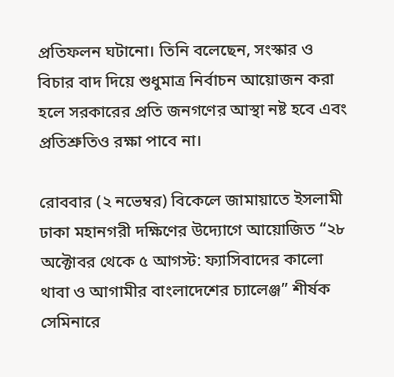প্রতিফলন ঘটানো। তিনি বলেছেন, সংস্কার ও বিচার বাদ দিয়ে শুধুমাত্র নির্বাচন আয়োজন করা হলে সরকারের প্রতি জনগণের আস্থা নষ্ট হবে এবং প্রতিশ্রুতিও রক্ষা পাবে না।

রোববার (২ নভেম্বর) বিকেলে জামায়াতে ইসলামী ঢাকা মহানগরী দক্ষিণের উদ্যোগে আয়োজিত “২৮ অক্টোবর থেকে ৫ আগস্ট: ফ্যাসিবাদের কালো থাবা ও আগামীর বাংলাদেশের চ্যালেঞ্জ” শীর্ষক সেমিনারে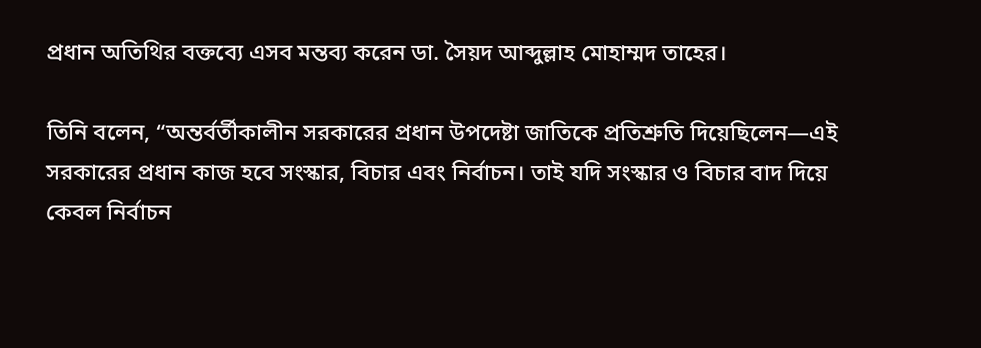প্রধান অতিথির বক্তব্যে এসব মন্তব্য করেন ডা. সৈয়দ আব্দুল্লাহ মোহাম্মদ তাহের।

তিনি বলেন, “অন্তর্বর্তীকালীন সরকারের প্রধান উপদেষ্টা জাতিকে প্রতিশ্রুতি দিয়েছিলেন—এই সরকারের প্রধান কাজ হবে সংস্কার, বিচার এবং নির্বাচন। তাই যদি সংস্কার ও বিচার বাদ দিয়ে কেবল নির্বাচন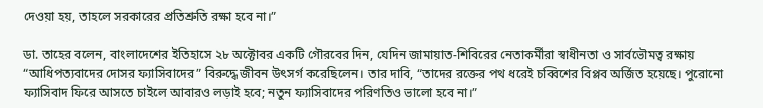দেওয়া হয়, তাহলে সরকারের প্রতিশ্রুতি রক্ষা হবে না।”

ডা. তাহের বলেন, বাংলাদেশের ইতিহাসে ২৮ অক্টোবর একটি গৌরবের দিন, যেদিন জামায়াত-শিবিরের নেতাকর্মীরা স্বাধীনতা ও সার্বভৌমত্ব রক্ষায় “আধিপত্যবাদের দোসর ফ্যাসিবাদের” বিরুদ্ধে জীবন উৎসর্গ করেছিলেন। তার দাবি, “তাদের রক্তের পথ ধরেই চব্বিশের বিপ্লব অর্জিত হয়েছে। পুরোনো ফ্যাসিবাদ ফিরে আসতে চাইলে আবারও লড়াই হবে; নতুন ফ্যাসিবাদের পরিণতিও ভালো হবে না।”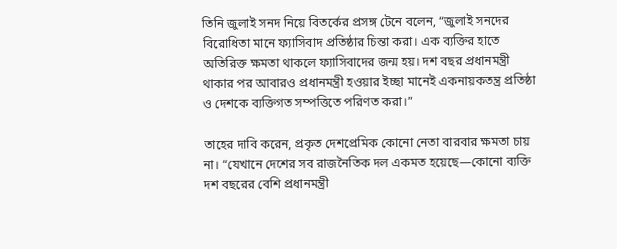তিনি জুলাই সনদ নিয়ে বিতর্কের প্রসঙ্গ টেনে বলেন, “জুলাই সনদের বিরোধিতা মানে ফ্যাসিবাদ প্রতিষ্ঠার চিন্তা করা। এক ব্যক্তির হাতে অতিরিক্ত ক্ষমতা থাকলে ফ্যাসিবাদের জন্ম হয়। দশ বছর প্রধানমন্ত্রী থাকার পর আবারও প্রধানমন্ত্রী হওয়ার ইচ্ছা মানেই একনায়কতন্ত্র প্রতিষ্ঠা ও দেশকে ব্যক্তিগত সম্পত্তিতে পরিণত করা।”

তাহের দাবি করেন, প্রকৃত দেশপ্রেমিক কোনো নেতা বারবার ক্ষমতা চায় না। “যেখানে দেশের সব রাজনৈতিক দল একমত হয়েছে—কোনো ব্যক্তি দশ বছরের বেশি প্রধানমন্ত্রী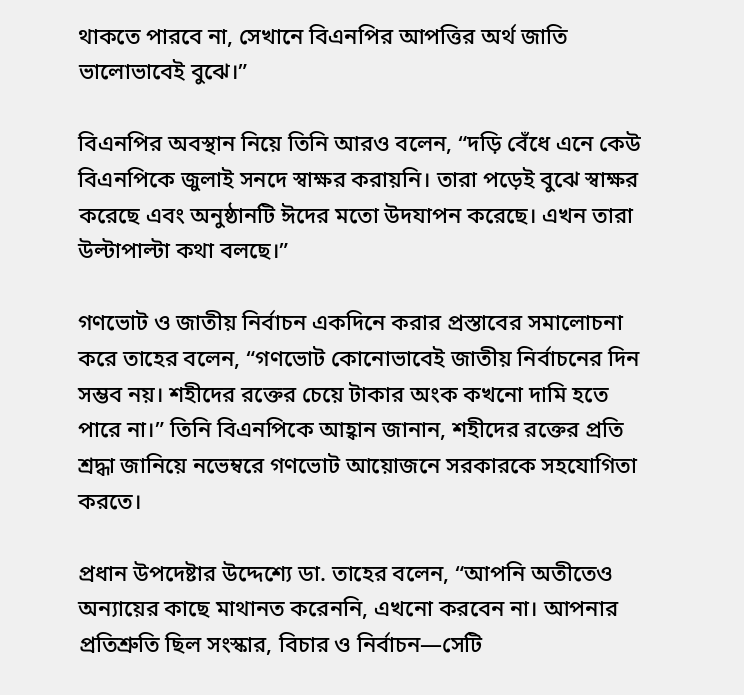থাকতে পারবে না, সেখানে বিএনপির আপত্তির অর্থ জাতি ভালোভাবেই বুঝে।”

বিএনপির অবস্থান নিয়ে তিনি আরও বলেন, “দড়ি বেঁধে এনে কেউ বিএনপিকে জুলাই সনদে স্বাক্ষর করায়নি। তারা পড়েই বুঝে স্বাক্ষর করেছে এবং অনুষ্ঠানটি ঈদের মতো উদযাপন করেছে। এখন তারা উল্টাপাল্টা কথা বলছে।”

গণভোট ও জাতীয় নির্বাচন একদিনে করার প্রস্তাবের সমালোচনা করে তাহের বলেন, “গণভোট কোনোভাবেই জাতীয় নির্বাচনের দিন সম্ভব নয়। শহীদের রক্তের চেয়ে টাকার অংক কখনো দামি হতে পারে না।” তিনি বিএনপিকে আহ্বান জানান, শহীদের রক্তের প্রতি শ্রদ্ধা জানিয়ে নভেম্বরে গণভোট আয়োজনে সরকারকে সহযোগিতা করতে।

প্রধান উপদেষ্টার উদ্দেশ্যে ডা. তাহের বলেন, “আপনি অতীতেও অন্যায়ের কাছে মাথানত করেননি, এখনো করবেন না। আপনার প্রতিশ্রুতি ছিল সংস্কার, বিচার ও নির্বাচন—সেটি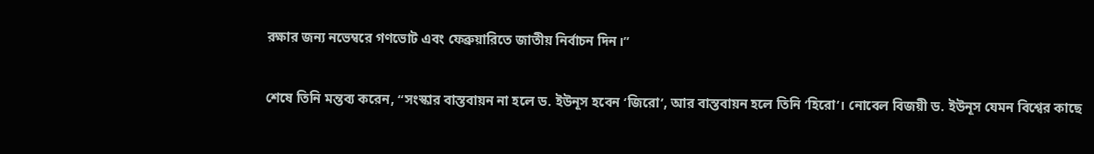রক্ষার জন্য নভেম্বরে গণভোট এবং ফেব্রুয়ারিতে জাতীয় নির্বাচন দিন।”

শেষে তিনি মন্তব্য করেন, “সংস্কার বাস্তবায়ন না হলে ড. ইউনূস হবেন ‘জিরো’, আর বাস্তবায়ন হলে তিনি ‘হিরো’। নোবেল বিজয়ী ড. ইউনূস যেমন বিশ্বের কাছে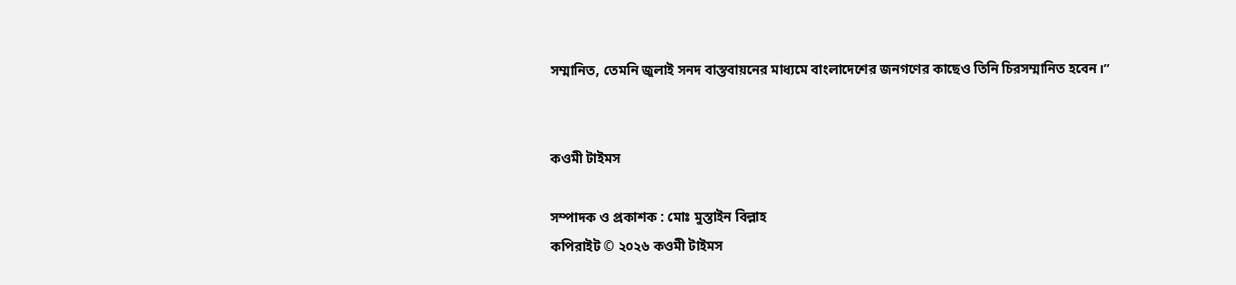সম্মানিত, তেমনি জুলাই সনদ বাস্তবায়নের মাধ্যমে বাংলাদেশের জনগণের কাছেও তিনি চিরসম্মানিত হবেন।”


কওমী টাইমস

সম্পাদক ও প্রকাশক : মোঃ মুস্তাইন বিল্লাহ
কপিরাইট © ২০২৬ কওমী টাইমস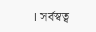। সর্বস্বত্ব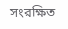সংরক্ষিত